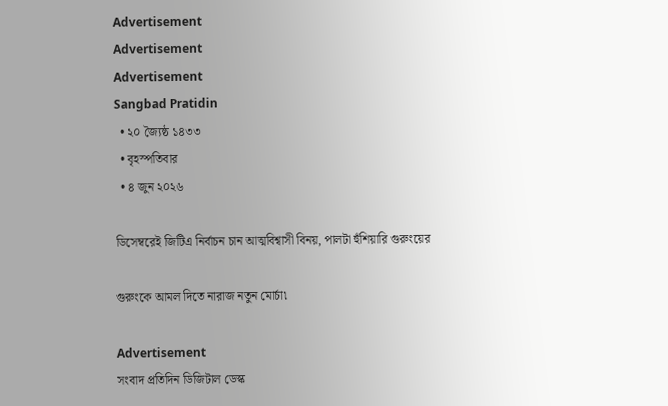Advertisement
Advertisement
Advertisement
Sangbad Pratidin
  • ২০ জ্যৈষ্ঠ ১৪৩৩
  • বৃহস্পতিবার
  • ৪ জুন ২০২৬

ডিসেম্বরেই জিটিএ নির্বাচন চান আত্মবিশ্বাসী বিনয়, পালটা হুঁশিয়ারি গুরুংয়ের

গুরুংকে আমল দিতে নারাজ নতুন মোর্চা৷

Advertisement
সংবাদ প্রতিদিন ডিজিটাল ডেস্ক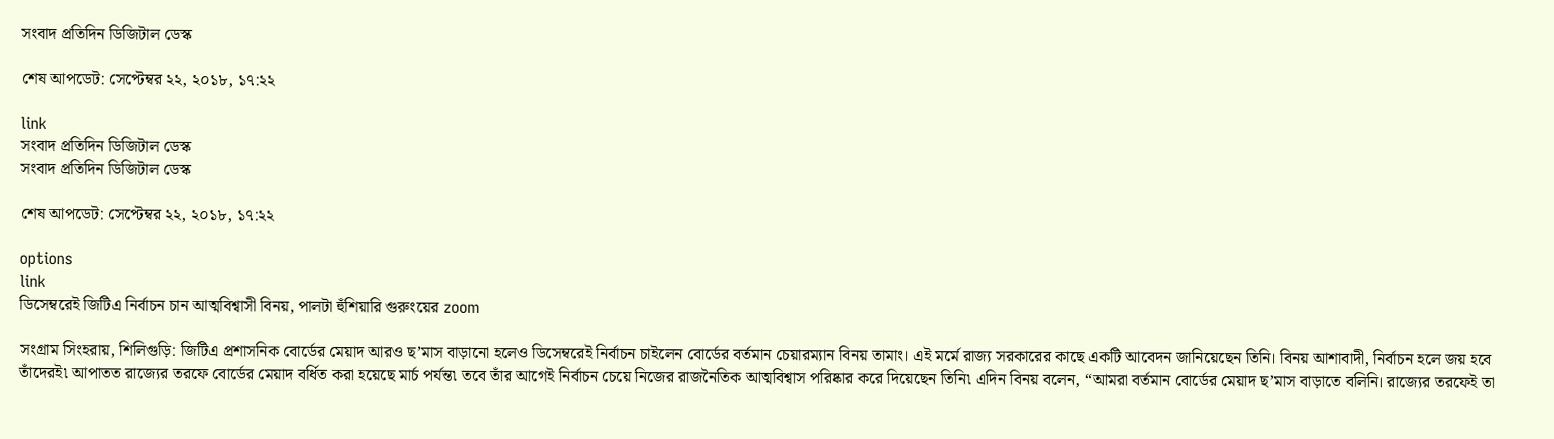সংবাদ প্রতিদিন ডিজিটাল ডেস্ক

শেষ আপডেট: সেপ্টেম্বর ২২, ২০১৮, ১৭:২২

link
সংবাদ প্রতিদিন ডিজিটাল ডেস্ক
সংবাদ প্রতিদিন ডিজিটাল ডেস্ক

শেষ আপডেট: সেপ্টেম্বর ২২, ২০১৮, ১৭:২২

options
link
ডিসেম্বরেই জিটিএ নির্বাচন চান আত্মবিশ্বাসী বিনয়, পালটা হুঁশিয়ারি গুরুংয়ের zoom

সংগ্রাম সিংহরায়, শিলিগুড়ি: জিটিএ প্রশাসনিক বোর্ডের মেয়াদ আরও ছ’মাস বাড়ানো হলেও ডিসেম্বরেই নির্বাচন চাইলেন বোর্ডের বর্তমান চেয়ারম্যান বিনয় তামাং। এই মর্মে রাজ্য সরকারের কাছে একটি আবেদন জানিয়েছেন তিনি। বিনয় আশাবাদী, নির্বাচন হলে জয় হবে তাঁদেরই৷ আপাতত রাজ্যের তরফে বোর্ডের মেয়াদ বর্ধিত করা হয়েছে মার্চ পর্যন্ত৷ তবে তাঁর আগেই নির্বাচন চেয়ে নিজের রাজনৈতিক আত্মবিশ্বাস পরিষ্কার করে দিয়েছেন তিনি৷ এদিন বিনয় বলেন, “আমরা বর্তমান বোর্ডের মেয়াদ ছ’মাস বাড়াতে বলিনি। রাজ্যের তরফেই তা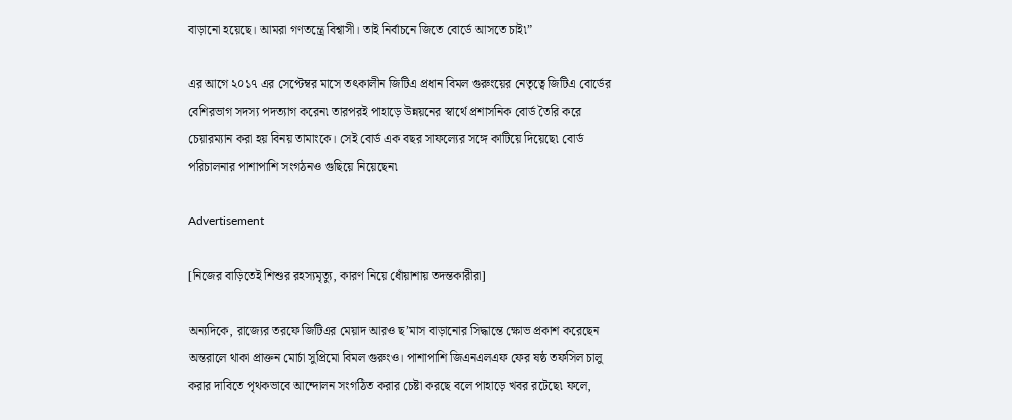বাড়ানো হয়েছে। আমরা গণতন্ত্রে বিশ্বাসী। তাই নির্বাচনে জিতে বোর্ডে আসতে চাই৷”

এর আগে ২০১৭ এর সেপ্টেম্বর মাসে তৎকালীন জিটিএ প্রধান বিমল গুরুংয়ের নেতৃত্বে জিটিএ বোর্ডের বেশিরভাগ সদস্য পদত্যাগ করেন৷ তারপরই পাহাড়ে উন্নয়নের স্বার্থে প্রশাসনিক বোর্ড তৈরি করে চেয়ারম্যান করা হয় বিনয় তামাংকে। সেই বোর্ড এক বছর সাফল্যের সঙ্গে কাটিয়ে দিয়েছে৷ বোর্ড পরিচালনার পাশাপাশি সংগঠনও গুছিয়ে নিয়েছেন৷

Advertisement

[নিজের বাড়িতেই শিশুর রহস্যমৃত্যু, কারণ নিয়ে ধোঁয়াশায় তদন্তকারীরা]

অন্যদিকে, রাজ্যের তরফে জিটিএর মেয়াদ আরও ছ’মাস বাড়ানোর সিদ্ধান্তে ক্ষোভ প্রকাশ করেছেন অন্তরালে থাকা প্রাক্তন মোর্চা সুপ্রিমো বিমল গুরুংও। পাশাপাশি জিএনএলএফ ফের ষষ্ঠ তফসিল চালু করার দাবিতে পৃথকভাবে আন্দোলন সংগঠিত করার চেষ্টা করছে বলে পাহাড়ে খবর রটেছে৷ ফলে,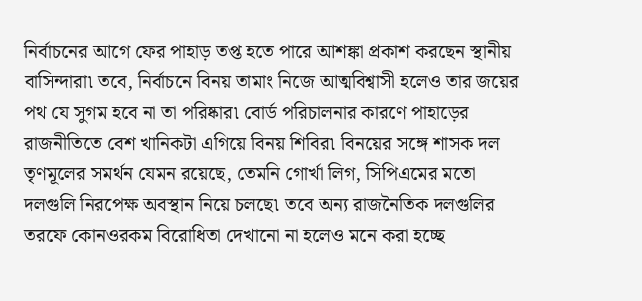নির্বাচনের আগে ফের পাহাড় তপ্ত হতে পারে আশঙ্কা প্রকাশ করছেন স্থানীয় বাসিন্দারা৷ তবে, নির্বাচনে বিনয় তামাং নিজে আত্মবিশ্বাসী হলেও তার জয়ের পথ যে সুগম হবে না তা পরিষ্কার৷ বোর্ড পরিচালনার কারণে পাহাড়ের রাজনীতিতে বেশ খানিকটা এগিয়ে বিনয় শিবির৷ বিনয়ের সঙ্গে শাসক দল তৃণমূলের সমর্থন যেমন রয়েছে, তেমনি গোর্খা লিগ, সিপিএমের মতো দলগুলি নিরপেক্ষ অবস্থান নিয়ে চলছে৷ তবে অন্য রাজনৈতিক দলগুলির তরফে কোনওরকম বিরোধিতা দেখানো না হলেও মনে করা হচ্ছে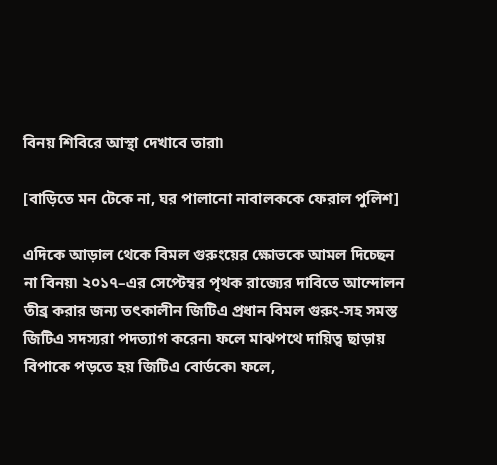বিনয় শিবিরে আস্থা দেখাবে তারা৷

[বাড়িতে মন টেকে না, ঘর পালানো নাবালককে ফেরাল পুলিশ]

এদিকে আড়াল থেকে বিমল গুরুংয়ের ক্ষোভকে আমল দিচ্ছেন না বিনয়৷ ২০১৭–এর সেপ্টেম্বর পৃথক রাজ্যের দাবিতে আন্দোলন তীব্র করার জন্য তৎকালীন জিটিএ প্রধান বিমল গুরুং-সহ সমস্ত জিটিএ সদস্যরা পদত্যাগ করেন৷ ফলে মাঝপথে দায়িত্ব ছাড়ায় বিপাকে পড়তে হয় জিটিএ বোর্ডকে৷ ফলে,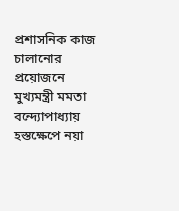প্রশাসনিক কাজ চালানোর প্রয়োজনে মুখ্যমন্ত্রী মমতা বন্দ্যোপাধ্যায় হস্তক্ষেপে নয়া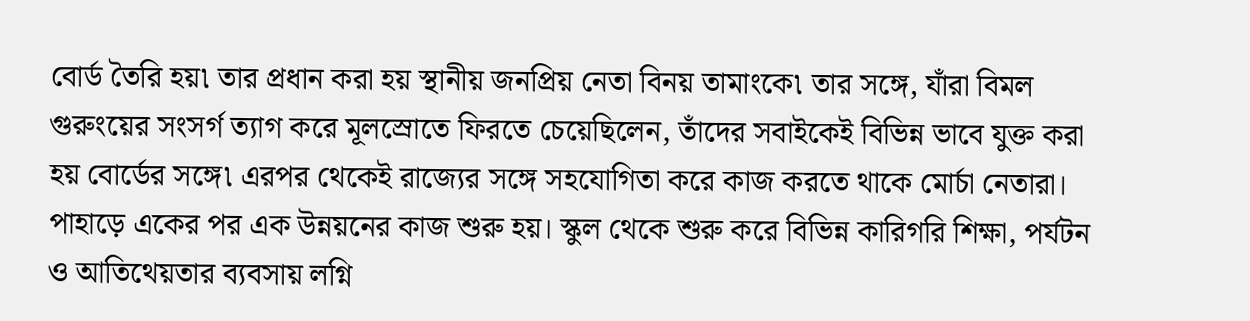বোর্ড তৈরি হয়৷ তার প্রধান করা হয় স্থানীয় জনপ্রিয় নেতা বিনয় তামাংকে৷ তার সঙ্গে, যাঁরা বিমল গুরুংয়ের সংসর্গ ত্যাগ করে মূলস্রোতে ফিরতে চেয়েছিলেন, তাঁদের সবাইকেই বিভিন্ন ভাবে যুক্ত করা হয় বোর্ডের সঙ্গে৷ এরপর থেকেই রাজ্যের সঙ্গে সহযোগিতা করে কাজ করতে থাকে মোর্চা নেতারা। পাহাড়ে একের পর এক উন্নয়নের কাজ শুরু হয়। স্কুল থেকে শুরু করে বিভিন্ন কারিগরি শিক্ষা, পর্যটন ও আতিথেয়তার ব্যবসায় লগ্নি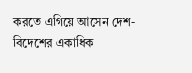করতে এগিয়ে আসেন দেশ-বিদেশের একাধিক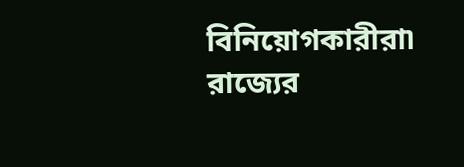বিনিয়োগকারীরা৷ রাজ্যের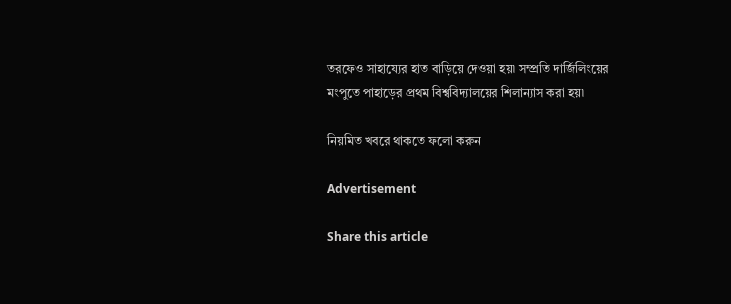তরফেও সাহায্যের হাত বাড়িয়ে দেওয়া হয়৷ সম্প্রতি দার্জিলিংয়ের মংপুতে পাহাড়ের প্রথম বিশ্ববিদ্যালয়ের শিলান্যাস করা হয়৷

নিয়মিত খবরে থাকতে ফলো করুন

Advertisement

Share this article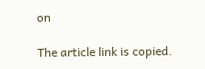on

The article link is copied.